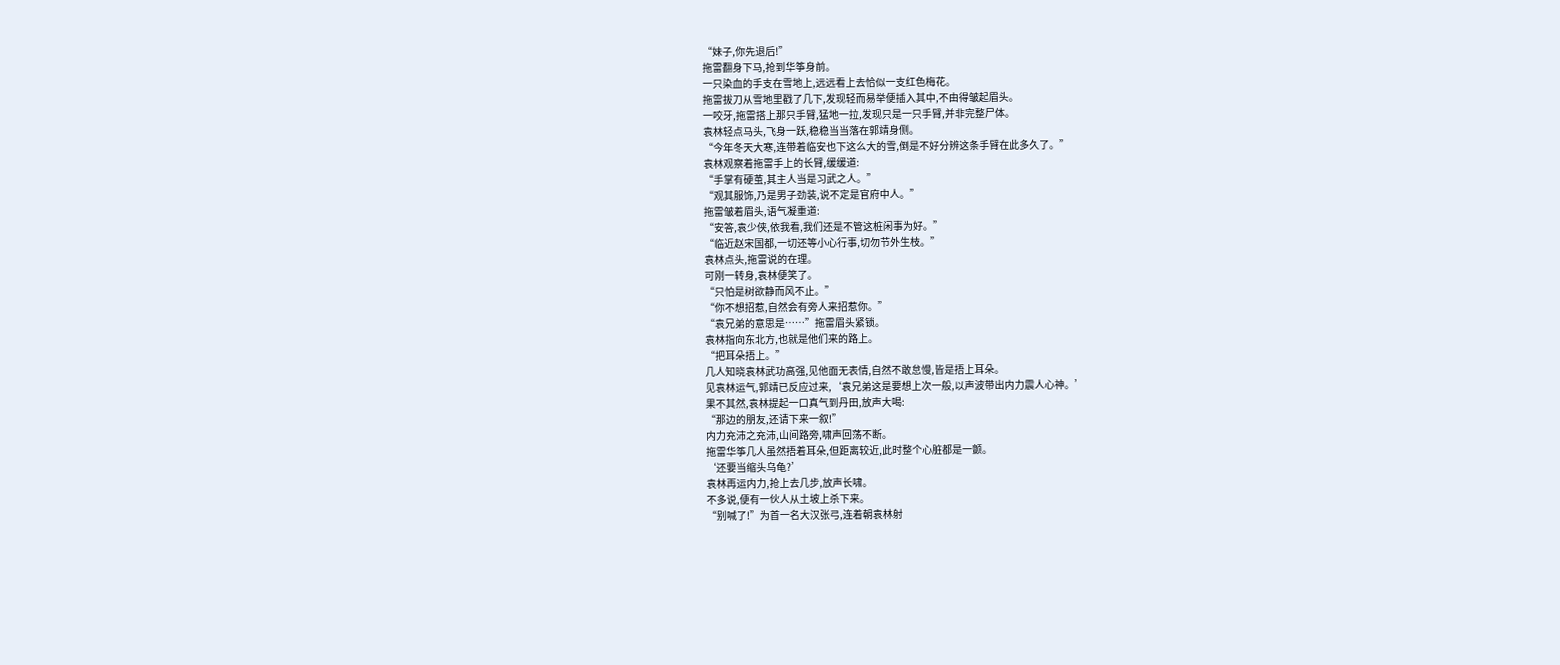“妹子,你先退后!”
拖雷翻身下马,抢到华筝身前。
一只染血的手支在雪地上,远远看上去恰似一支红色梅花。
拖雷拔刀从雪地里戳了几下,发现轻而易举便插入其中,不由得皱起眉头。
一咬牙,拖雷搭上那只手臂,猛地一拉,发现只是一只手臂,并非完整尸体。
袁林轻点马头,飞身一跃,稳稳当当落在郭靖身侧。
“今年冬天大寒,连带着临安也下这么大的雪,倒是不好分辨这条手臂在此多久了。”
袁林观察着拖雷手上的长臂,缓缓道:
“手掌有硬茧,其主人当是习武之人。”
“观其服饰,乃是男子劲装,说不定是官府中人。”
拖雷皱着眉头,语气凝重道:
“安答,袁少侠,依我看,我们还是不管这桩闲事为好。”
“临近赵宋国都,一切还等小心行事,切勿节外生枝。”
袁林点头,拖雷说的在理。
可刚一转身,袁林便笑了。
“只怕是树欲静而风不止。”
“你不想招惹,自然会有旁人来招惹你。”
“袁兄弟的意思是……”拖雷眉头紧锁。
袁林指向东北方,也就是他们来的路上。
“把耳朵捂上。”
几人知晓袁林武功高强,见他面无表情,自然不敢怠慢,皆是捂上耳朵。
见袁林运气,郭靖已反应过来,‘袁兄弟这是要想上次一般,以声波带出内力震人心神。’
果不其然,袁林提起一口真气到丹田,放声大喝:
“那边的朋友,还请下来一叙!”
内力充沛之充沛,山间路旁,啸声回荡不断。
拖雷华筝几人虽然捂着耳朵,但距离较近,此时整个心脏都是一颤。
‘还要当缩头乌龟?’
袁林再运内力,抢上去几步,放声长啸。
不多说,便有一伙人从土坡上杀下来。
“别喊了!”为首一名大汉张弓,连着朝袁林射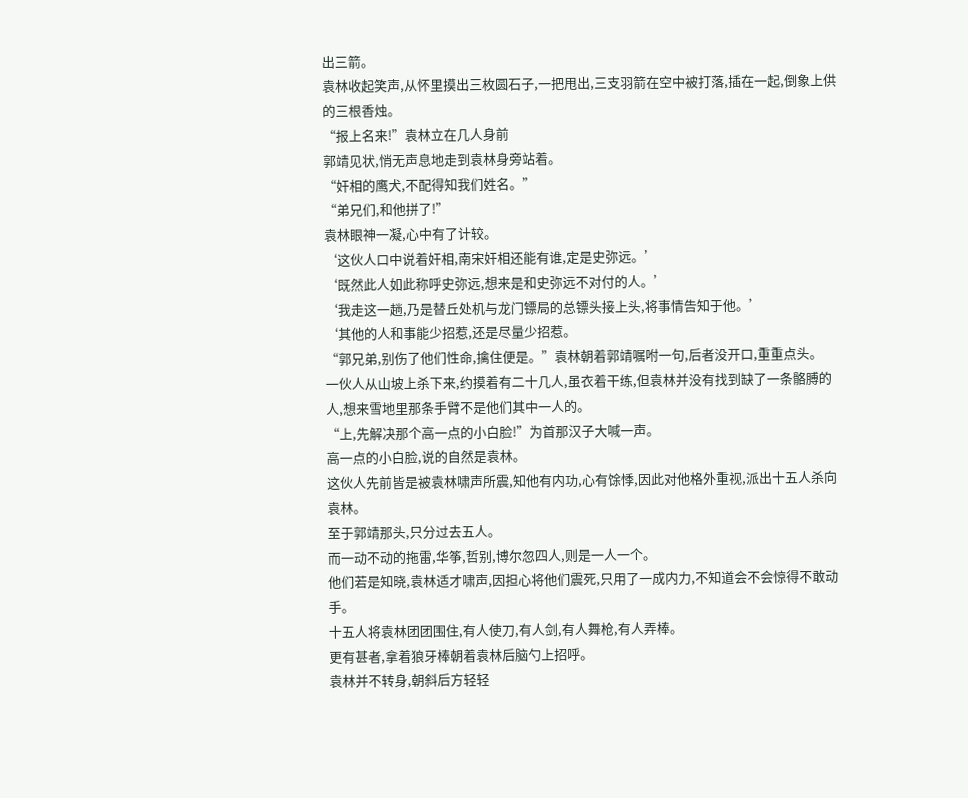出三箭。
袁林收起笑声,从怀里摸出三枚圆石子,一把甩出,三支羽箭在空中被打落,插在一起,倒象上供的三根香烛。
“报上名来!”袁林立在几人身前
郭靖见状,悄无声息地走到袁林身旁站着。
“奸相的鹰犬,不配得知我们姓名。”
“弟兄们,和他拼了!”
袁林眼神一凝,心中有了计较。
‘这伙人口中说着奸相,南宋奸相还能有谁,定是史弥远。’
‘既然此人如此称呼史弥远,想来是和史弥远不对付的人。’
‘我走这一趟,乃是替丘处机与龙门镖局的总镖头接上头,将事情告知于他。’
‘其他的人和事能少招惹,还是尽量少招惹。
“郭兄弟,别伤了他们性命,擒住便是。”袁林朝着郭靖嘱咐一句,后者没开口,重重点头。
一伙人从山坡上杀下来,约摸着有二十几人,虽衣着干练,但袁林并没有找到缺了一条骼膊的人,想来雪地里那条手臂不是他们其中一人的。
“上,先解决那个高一点的小白脸!”为首那汉子大喊一声。
高一点的小白脸,说的自然是袁林。
这伙人先前皆是被袁林啸声所震,知他有内功,心有馀悸,因此对他格外重视,派出十五人杀向袁林。
至于郭靖那头,只分过去五人。
而一动不动的拖雷,华筝,哲别,博尔忽四人,则是一人一个。
他们若是知晓,袁林适才啸声,因担心将他们震死,只用了一成内力,不知道会不会惊得不敢动手。
十五人将袁林团团围住,有人使刀,有人剑,有人舞枪,有人弄棒。
更有甚者,拿着狼牙棒朝着袁林后脑勺上招呼。
袁林并不转身,朝斜后方轻轻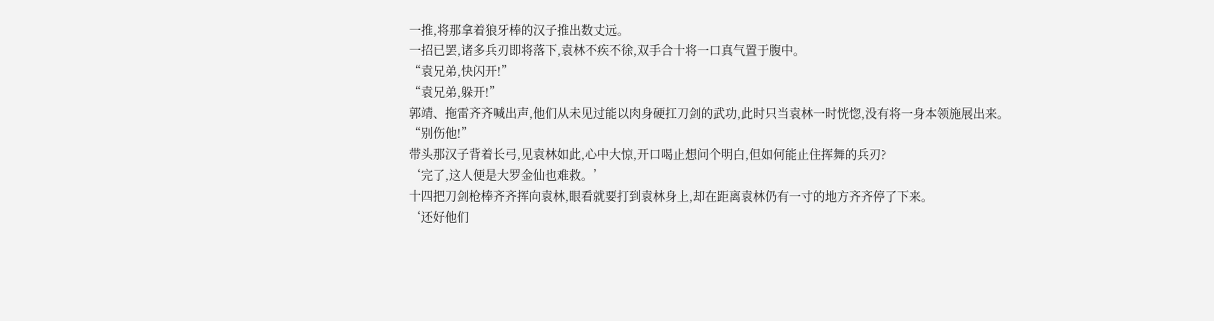一推,将那拿着狼牙棒的汉子推出数丈远。
一招已罢,诸多兵刃即将落下,袁林不疾不徐,双手合十将一口真气置于腹中。
“袁兄弟,快闪开!”
“袁兄弟,躲开!”
郭靖、拖雷齐齐喊出声,他们从未见过能以肉身硬扛刀剑的武功,此时只当袁林一时恍惚,没有将一身本领施展出来。
“别伤他!”
带头那汉子背着长弓,见袁林如此,心中大惊,开口喝止想问个明白,但如何能止住挥舞的兵刃?
‘完了,这人便是大罗金仙也难救。’
十四把刀剑枪棒齐齐挥向袁林,眼看就要打到袁林身上,却在距离袁林仍有一寸的地方齐齐停了下来。
‘还好他们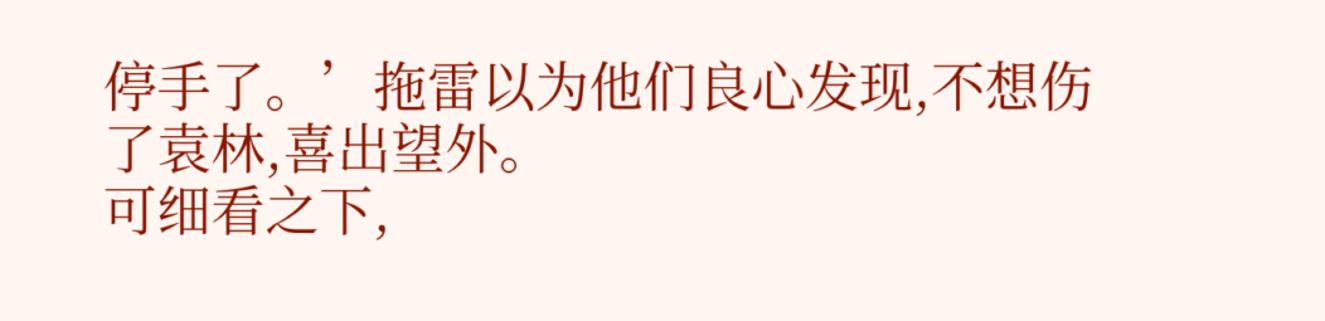停手了。’拖雷以为他们良心发现,不想伤了袁林,喜出望外。
可细看之下,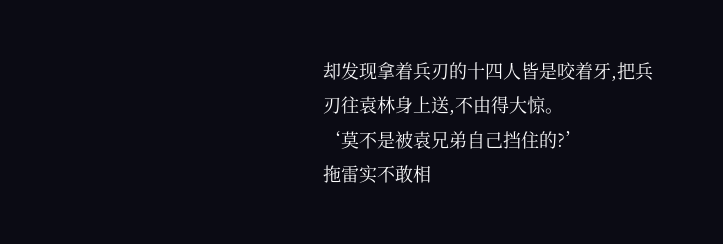却发现拿着兵刃的十四人皆是咬着牙,把兵刃往袁林身上送,不由得大惊。
‘莫不是被袁兄弟自己挡住的?’
拖雷实不敢相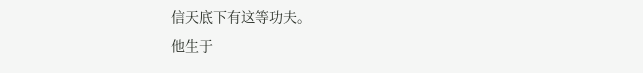信天底下有这等功夫。
他生于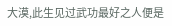大漠,此生见过武功最好之人便是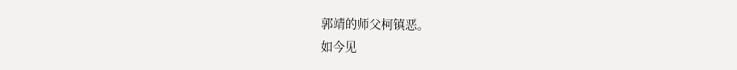郭靖的师父柯镇恶。
如今见